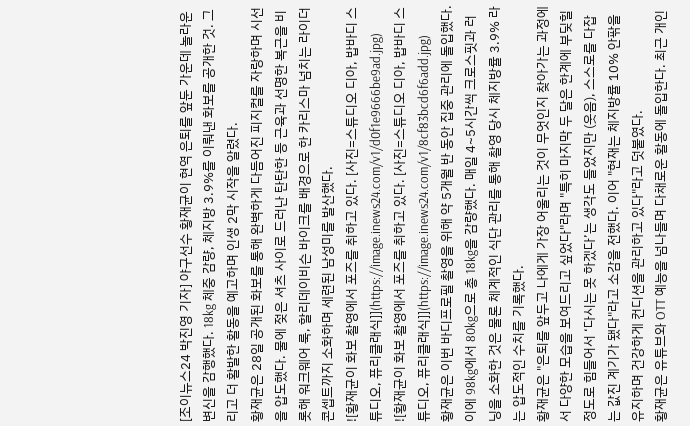[조이뉴스24 박진영 기자] 야구선수 황재균이 현역 은퇴를 앞둔 가운데 놀라운 변신을 감행했다. 18kg 체중 감량, 체지방 3.9%를 이뤄낸 화보를 공개한 것. 그리고 더 활발한 활동을 예고하며 인생 2막 시작을 알렸다.
황재균은 28일 공개된 화보를 통해 완벽하게 다듬어진 피지컬를 자랑하며 시선을 압도했다. 물에 젖은 셔츠 사이로 드러난 탄탄한 등 근육과 선명한 복근을 비롯해 워크웨어 룩, 할리데이비슨 바이크를 배경으로 한 카리스마 넘치는 라이더 콘셉트까지 소화하며 세련된 남성미를 발산했다.
![황재균이 화보 촬영에서 포즈를 취하고 있다. [사진=스튜디오 디아, 밥바디 스튜디오, 퓨리클래식]](https://image.inews24.com/v1/d0f1e9666be9ad.jpg)
![황재균이 화보 촬영에서 포즈를 취하고 있다. [사진=스튜디오 디아, 밥바디 스튜디오, 퓨리클래식]](https://image.inews24.com/v1/8cf83bcd6f6add.jpg)
황재균은 이번 바디프로필 촬영을 위해 약 5개월 반 동안 집중 관리에 돌입했다. 이에 98kg에서 80kg으로 총 18kg을 감량했다. 매일 4~5시간씩 크로스핏과 러닝을 소화한 것은 물론 체계적인 식단 관리를 통해 촬영 당시 체지방률 3.9% 라는 압도적인 수치를 기록했다.
황재균은 "은퇴를 앞두고 나에게 가장 어울리는 것이 무엇인지 찾아가는 과정에서 다양한 모습을 보여드리고 싶었다"라며 "특히 마지막 두 달은 한계에 부딪힐 정도로 힘들어서 ‘다시는 못 하겠다’는 생각도 들었지만 (웃음), 스스로를 다잡는 값진 계기가 됐다"라고 소감을 전했다. 이어 "현재는 체지방률 10% 안팎을 유지하며 건강하게 컨디션을 관리하고 있다"라고 덧붙였다.
황재균은 유튜브와 OTT 예능을 넘나들며 다채로운 활동에 돌입한다. 최근 개인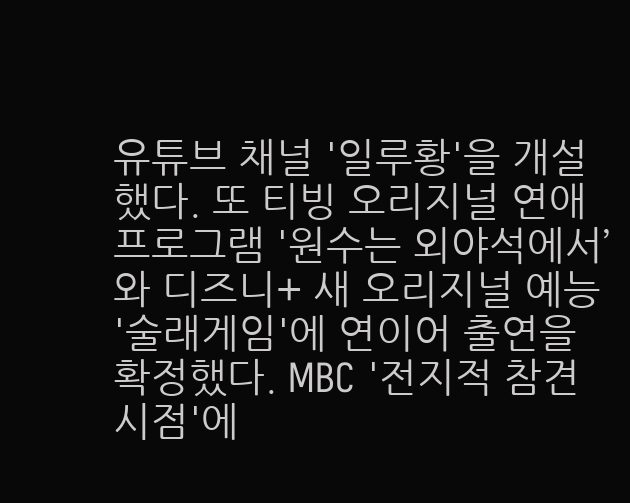유튜브 채널 '일루황'을 개설했다. 또 티빙 오리지널 연애 프로그램 '원수는 외야석에서’와 디즈니+ 새 오리지널 예능 '술래게임'에 연이어 출연을 확정했다. MBC '전지적 참견 시점'에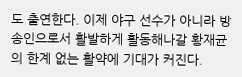도 출연한다. 이제 야구 선수가 아니라 방송인으로서 활발하게 활동해나갈 황재균의 한계 없는 활약에 기대가 커진다.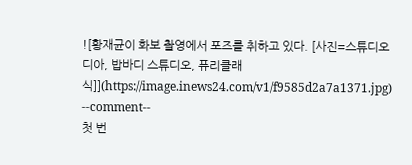![황재균이 화보 촬영에서 포즈를 취하고 있다. [사진=스튜디오 디아, 밥바디 스튜디오, 퓨리클래식]](https://image.inews24.com/v1/f9585d2a7a1371.jpg)
--comment--
첫 번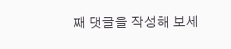째 댓글을 작성해 보세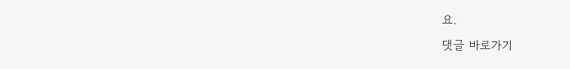요.
댓글 바로가기